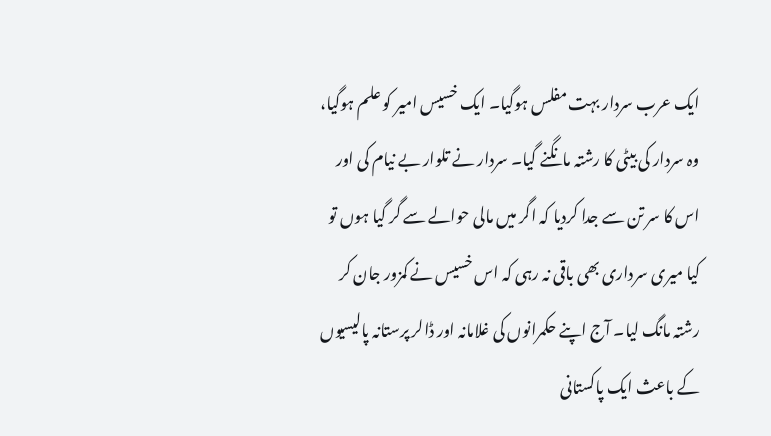ایک عرب سردار بہت مفلس ہوگیا۔ ایک خسیس امیر کو علم ہوگیا، وہ سردار کی بیٹی کا رشتہ مانگنے گیا۔ سردار نے تلوار بے نیام کی اور اس کا سر تن سے جدا کردیا کہ اگر میں مالی حوالے سے گر گیا ہوں تو کیا میری سرداری بھی باقی نہ رہی کہ اس خسیس نے کمزور جان کر رشتہ مانگ لیا۔ آج اپنے حکمرانوں کی غلامانہ اور ڈالر پرستانہ پالیسیوں کے باعث ایک پاکستانی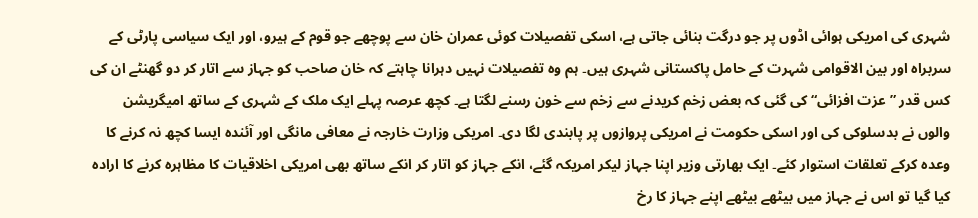شہری کی امریکی ہوائی اڈوں پر جو درگت بنائی جاتی ہے، اسکی تفصیلات کوئی عمران خان سے پوچھے جو قوم کے ہیرو، اور ایک سیاسی پارٹی کے سربراہ اور بین الاقوامی شہرت کے حامل پاکستانی شہری ہیں۔ ہم وہ تفصیلات نہیں دہرانا چاہتے کہ خان صاحب کو جہاز سے اتار کر دو گھنٹے ان کی کس قدر ”عزت افزائی“ کی گئی کہ بعض زخم کریدنے سے زخم سے خون رسنے لگتا ہے۔ کچھ عرصہ پہلے ایک ملک کے شہری کے ساتھ امیگریشن والوں نے بدسلوکی کی اور اسکی حکومت نے امریکی پروازوں پر پابندی لگا دی۔ امریکی وزارت خارجہ نے معافی مانگی اور آئندہ ایسا کچھ نہ کرنے کا وعدہ کرکے تعلقات استوار کئے۔ ایک بھارتی وزیر اپنا جہاز لیکر امریکہ گئے، انکے جہاز کو اتار کر انکے ساتھ بھی امریکی اخلاقیات کا مظاہرہ کرنے کا ارادہ کیا گیا تو اس نے جہاز میں بیٹھے بیٹھے اپنے جہاز کا رخ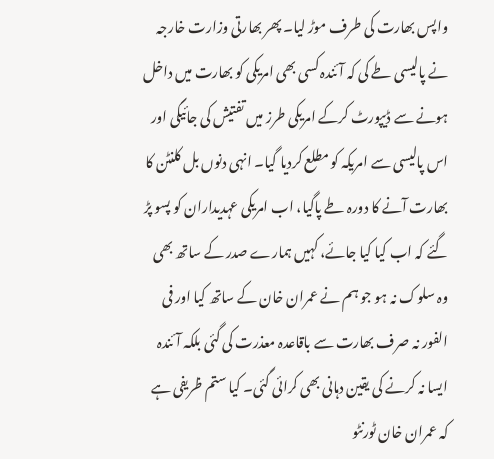واپس بھارت کی طرف موڑ لیا۔ پھر بھارتی وزارت خارجہ نے پالیسی طے کی کہ آئندہ کسی بھی امریکی کو بھارت میں داخل ہونے سے ڈیپورٹ کرکے امریکی طرز میں تفتیش کی جائیگی اور اس پالیسی سے امریکہ کو مطلع کردیا گیا۔ انہی دنوں بل کلنٹن کا بھارت آنے کا دورہ طے پاگیا، اب امریکی عہدیداران کو پسو پڑ گئے کہ اب کیا کیا جائے، کہیں ہمارے صدر کے ساتھ بھی وہ سلوک نہ ہو جو ہم نے عمران خان کے ساتھ کیا اور فی الفور نہ صرف بھارت سے باقاعدہ معذرت کی گئی بلکہ آئندہ ایسا نہ کرنے کی یقین دہانی بھی کرائی گئی۔ کیا ستم ظریفی ہے کہ عمران خان ٹورنٹو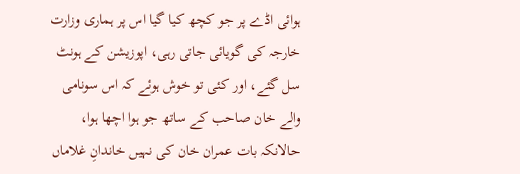ہوائی اڈے پر جو کچھ کیا گیا اس پر ہماری وزارت خارجہ کی گویائی جاتی رہی، اپوزیشن کے ہونٹ سل گئے، اور کئی تو خوش ہوئے کہ اس سونامی والے خان صاحب کے ساتھ جو ہوا اچھا ہوا، حالانکہ بات عمران خان کی نہیں خاندانِ غلاماں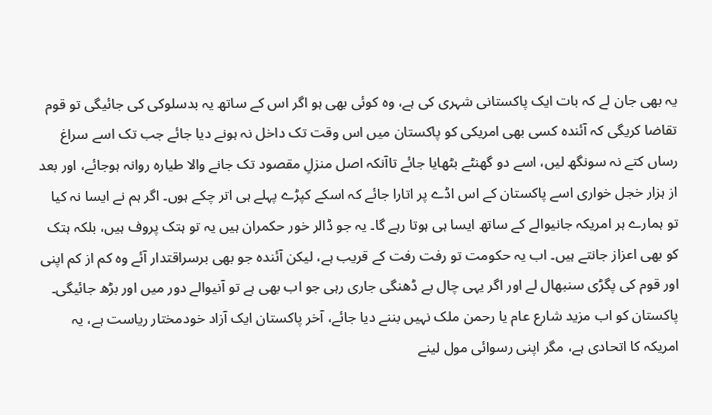یہ بھی جان لے کہ بات ایک پاکستانی شہری کی ہے، وہ کوئی بھی ہو اگر اس کے ساتھ یہ بدسلوکی کی جائیگی تو قوم تقاضا کریگی کہ آئندہ کسی بھی امریکی کو پاکستان میں اس وقت تک داخل نہ ہونے دیا جائے جب تک اسے سراغ رساں کتے نہ سونگھ لیں، اسے دو گھنٹے بٹھایا جائے تاآنکہ اصل منزلِ مقصود تک جانے والا طیارہ روانہ ہوجائے، اور بعد از ہزار خجل خواری اسے پاکستان کے اس اڈے پر اتارا جائے کہ اسکے کپڑے پہلے ہی اتر چکے ہوں۔ اگر ہم نے ایسا نہ کیا تو ہمارے ہر امریکہ جانیوالے کے ساتھ ایسا ہی ہوتا رہے گا۔ یہ جو ڈالر خور حکمران ہیں یہ تو ہتک پروف ہیں، بلکہ ہتک کو بھی اعزاز جانتے ہیں۔ اب یہ حکومت تو رفت رفت کے قریب ہے، لیکن آئندہ جو بھی برسراقتدار آئے وہ کم از کم اپنی اور قوم کی پگڑی سنبھال لے اور اگر یہی چال بے ڈھنگی جاری رہی جو اب بھی ہے تو آنیوالے دور میں اور بڑھ جائیگی۔ پاکستان کو اب مزید شارع عام یا رحمن ملک نہیں بننے دیا جائے، آخر پاکستان ایک آزاد خودمختار ریاست ہے، یہ امریکہ کا اتحادی ہے، مگر اپنی رسوائی مول لینے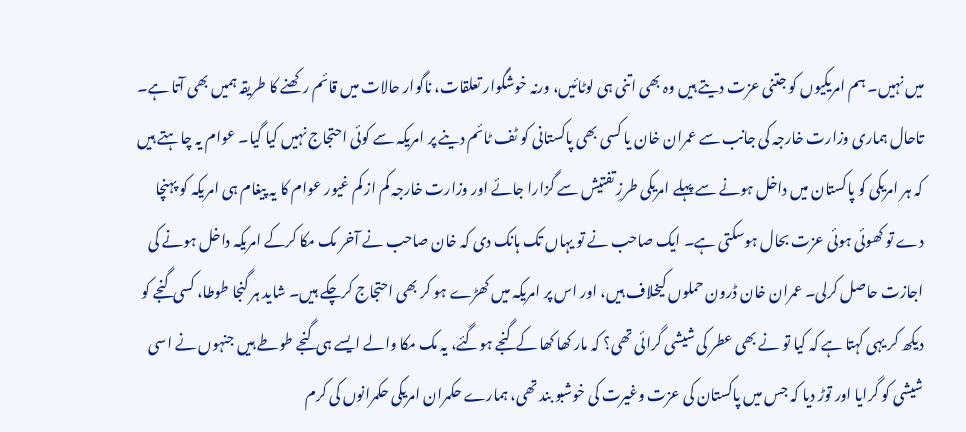میں نہیں۔ ہم امریکیوں کو جتنی عزت دیتے ہیں وہ بھی اتنی ہی لوٹائیں، ورنہ خوشگوار تعلقات، ناگوار حالات میں قائم رکھنے کا طریقہ ہمیں بھی آتا ہے۔
تاحال ہماری وزارت خارجہ کی جانب سے عمران خان یا کسی بھی پاکستانی کو ٹف ٹائم دینے پر امریکہ سے کوئی احتجاج نہیں کیا گیا۔ عوام یہ چاہتے ہیں کہ ہر امریکی کو پاکستان میں داخل ہونے سے پہلے امریکی طرزِ تفتیش سے گزارا جائے اور وزارت خارجہ کم از کم غیور عوام کا یہ پیغام ہی امریکہ کو پہنچا دے تو کھوئی ہوئی عزت بحال ہوسکتی ہے۔ ایک صاحب نے تو یہاں تک ہانک دی کہ خان صاحب نے آخر مک مکا کرکے امریکہ داخل ہونے کی اجازت حاصل کرلی۔ عمران خان ڈرون حملوں کیخلاف ہیں، اور اس پر امریکہ میں کھڑے ہو کر بھی احتجاج کرچکے ہیں۔ شاید ہر گنجا طوطا، کسی گنجے کو دیکھ کر یہی کہتا ہے کہ کیا تو نے بھی عطر کی شیشی گرائی تھی؟ کہ مار کھا کھا کے گنجے ہوگئے، یہ مک مکا والے ایسے ہی گنجے طوطے ہیں جنہوں نے اسی شیشی کو گرایا اور توڑ دیا کہ جس میں پاکستان کی عزت وغیرت کی خوشبو بند تھی، ہمارے حکمران امریکی حکمرانوں کی کرم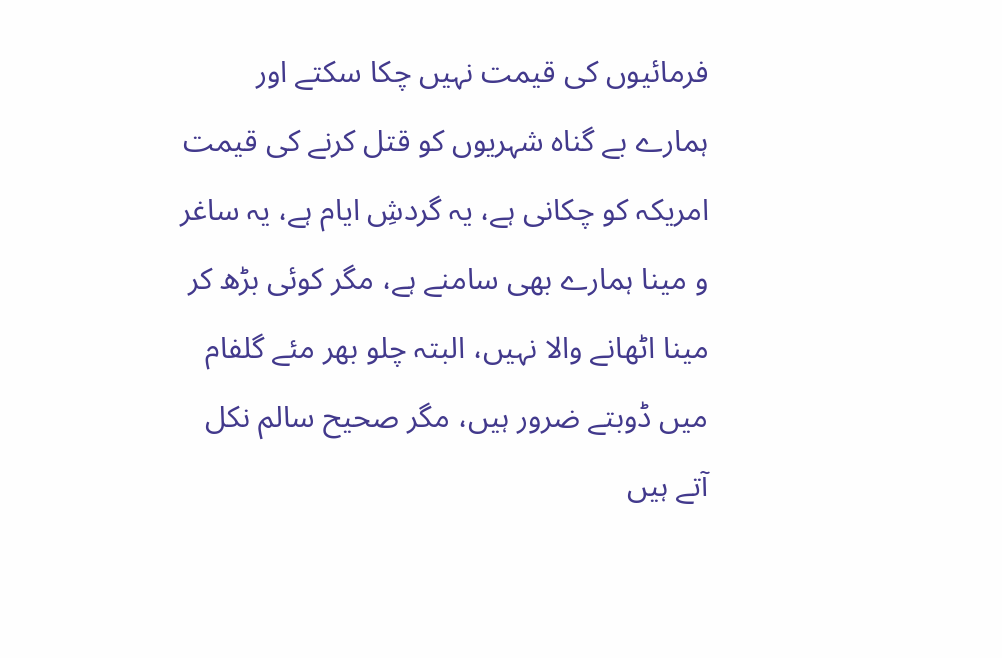فرمائیوں کی قیمت نہیں چکا سکتے اور ہمارے بے گناہ شہریوں کو قتل کرنے کی قیمت امریکہ کو چکانی ہے، یہ گردشِ ایام ہے، یہ ساغر و مینا ہمارے بھی سامنے ہے، مگر کوئی بڑھ کر مینا اٹھانے والا نہیں، البتہ چلو بھر مئے گلفام میں ڈوبتے ضرور ہیں، مگر صحیح سالم نکل آتے ہیں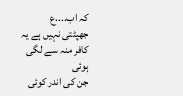کہ اب....ع
جھپٹتی نہیں ہے یہ کافر منہ سے لگی ہوئی
جن کی اندر کوئی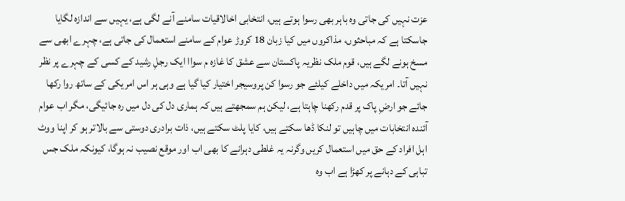عزت نہیں کی جاتی وہ باہر بھی رسوا ہوتے ہیں، انتخابی اخالاقیات سامنے آنے لگی ہے، یہیں سے اندازہ لگایا جاسکتا ہے کہ مباحثوں، مذاکروں میں کیا زبان 18 کروڑ عوام کے سامنے استعمال کی جاتی ہے، چہرے ابھی سے مسخ ہونے لگے ہیں، قوم ملک نظریہ پاکستان سے عشق کا غازہ م سواا ایک رجلِ رشید کے کسی کے چہرے پر نظر نہیں آتا۔ امریکہ میں داخلے کیلئے جو رسوا کن پروسیجر اختیار کیا گیا ہے وہی ہر اس امریکی کے ساتھ روا رکھا جائے جو ارضِ پاک پر قدم رکھنا چاہتا ہے، لیکن ہم سمجھتے ہیں کہ ہماری دل کی دل میں رہ جائیگی، مگر اب عوام آئندہ انتخابات میں چاہیں تو لنکا ڈھا سکتے ہیں، کایا پلٹ سکتے ہیں، ذات برادری دوستی سے بالاتر ہو کر اپنا ووٹ اہل افراد کے حق میں استعمال کریں وگرنہ یہ غلطی دہرانے کا بھی اب اور موقع نصیب نہ ہوگا، کیونکہ ملک جس تباہی کے دہانے پر کھڑا ہے اب وہ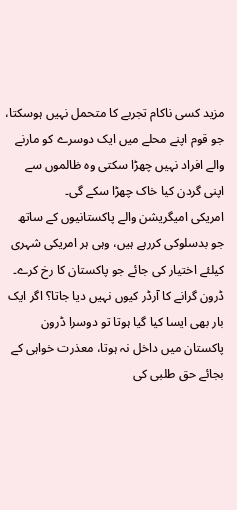مزید کسی ناکام تجربے کا متحمل نہیں ہوسکتا، جو قوم اپنے محلے میں ایک دوسرے کو مارنے والے افراد نہیں چھڑا سکتی وہ ظالموں سے اپنی گردن کیا خاک چھڑا سکے گی۔
امریکی امیگریشن والے پاکستانیوں کے ساتھ جو بدسلوکی کررہے ہیں، وہی ہر امریکی شہری کیلئے اختیار کی جائے جو پاکستان کا رخ کرے۔ ڈرون گرانے کا آرڈر کیوں نہیں دیا جاتا؟ اگر ایک بار بھی ایسا کیا گیا ہوتا تو دوسرا ڈرون پاکستان میں داخل نہ ہوتا، معذرت خواہی کے بجائے حق طلبی کی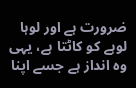ضرورت ہے اور لوہا لوہے کو کاٹتا ہے، یہی وہ انداز ہے جسے اپنا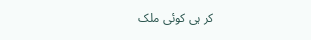کر ہی کوئی ملک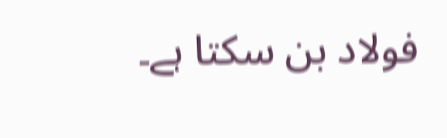فولاد بن سکتا ہے۔